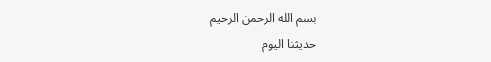بسم الله الرحمن الرحيم
حديثنا اليوم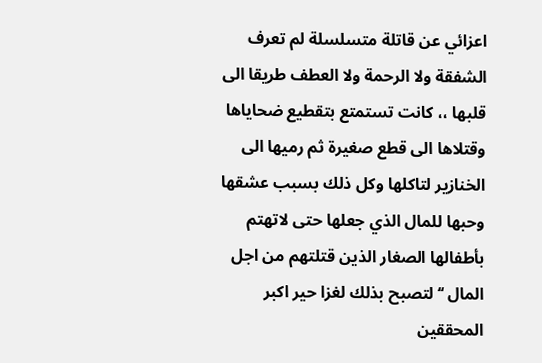اعزائي عن قاتلة متسلسلة لم تعرف الشفقة ولا الرحمة ولا العطف طريقا الى قلبها ،، كانت تستمتع بتقطيع ضحاياها وقتلاها الى قطع صغيرة ثم رميها الى الخنازير لتاكلها وكل ذلك بسبب عشقها وحبها للمال الذي جعلها حتى لاتهتم بأطفالها الصغار الذين قتلتهم من اجل المال ‘‘ لتصبح بذلك لغزا حير اكبر المحققين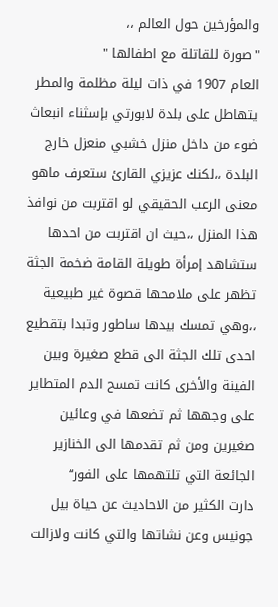والمؤرخين حول العالم ،،
"صورة للقاتلة مع اطفالها "
العام 1907 في ذات ليلة مظلمة والمطر يتهاطل على بلدة لابورتي بإسثناء انبعاث ضوء من داخل منزل خشبي منعزل خارج البلدة ،،لكنك عزيزي القارئ ستعرف ماهو معنى الرعب الحقيقي لو اقتربت من نوافذ هذا المنزل ،،حيث ان اقتربت من احدها ستشاهد إمرأة طويلة القامة ضخمة الجثة تظهر على ملامحها قصوة غير طبيعية ،،وهي تمسك بيدها ساطور وتبدا بتقطيع احدى تلك الجثة الى قطع صغيرة وبين الفينة والأخرى كانت تمسح الدم المتطاير على وجهها ثم تضعها في وعائين صغيرين ومن ثم تقدمها الى الخنازير الجائعة التي تلتهمها على الفور‘‘
دارت الكثير من الاحاديث عن حياة بيل جونيس وعن نشاتها والتي كانت ولازالت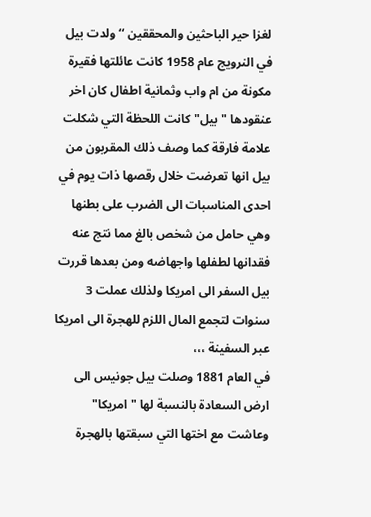لغزا حير الباحثين والمحققين ‘‘ ولدت بيل في النرويج عام 1958 كانت عائلتها فقيرة مكونة من ام واب وثمانية اطفال كان اخر عنقودها " بيل" كانت اللحظة التي شكلت علامة فارقة كما وصف ذلك المقربون من بيل انها تعرضت خلال رقصها ذات يوم في احدى المناسبات الى الضرب على بطنها وهي حامل من شخص بالغ مما نتج عنه فقدانها لطفلها واجهاضه ومن بعدها قررت بيل السفر الى امريكا ولذلك عملت 3 سنوات لتجمع المال اللزم للهجرة الى امريكا عبر السفينة ،،،
في العام 1881 وصلت بيل جونيس الى ارض السعادة بالنسبة لها "امريكا" وعاشت مع اختها التي سبقتها بالهجرة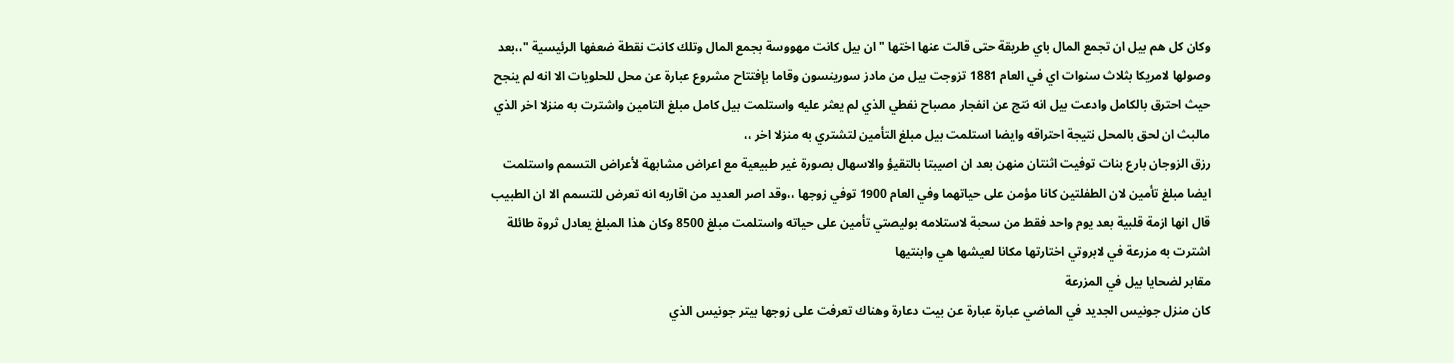وكان كل هم بيل ان تجمع المال باي طريقة حتى قالت عنها اختها "ان بيل كانت مهووسة بجمع المال وتلك كانت نقطة ضعفها الرئيسية "،،بعد وصولها لامريكا بثلاث سنوات اي في العام 1881 تزوجت بيل من مادز سورينسون وقاما بإفتتاح مشروع عبارة عن محل للحلويات الا انه لم ينجح حيث احترق بالكامل وادعت بيل انه نتج عن انفجار مصباح نفطي الذي لم يعثر عليه واستلمت بيل كامل مبلغ التامين واشترت به منزلا اخر الذي مالبث ان لحق بالمحل نتيجة احتراقه وايضا استلمت بيل مبلغ التأمين لتشتري به منزلا اخر ،،
رزق الزوجان بارع بنات توفيت اثنتان منهن بعد ان اصيبتا بالتقيؤ والاسهال بصورة غير طبيعية مع اعراض مشابهة لأعراض التسمم واستلمت ايضا مبلغ تأمين لان الطفلتين كانا مؤمن على حياتهما وفي العام 1900 توفي زوجها ،،وقد اصر العديد من اقاربه انه تعرض للتسمم الا ان الطبيب قال انها ازمة قلبية بعد يوم واحد فقط من سحبة لاستلامه بوليصتي تأمين على حياته واستلمت مبلغ 8500 وكان هذا المبلغ يعادل ثروة طائلة اشترت به مزرعة في لابروتي اختارتها مكانا لعيشها هي وابنتيها
مقابر لضحايا بيل في المزرعة
كان منزل جونيس الجديد في الماضي عبارة عبارة عن بيت دعارة وهناك تعرفت على زوجها بيتر جونيس الذي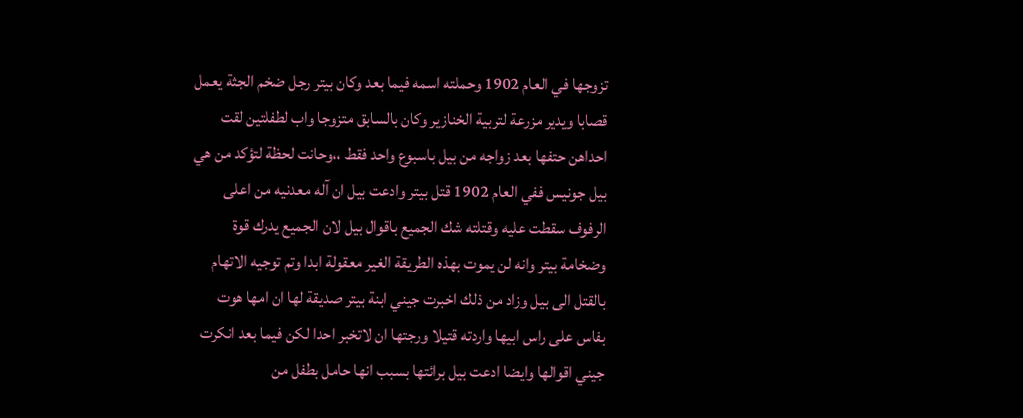تزوجها في العام 1902 وحملته اسمه فيما بعد وكان بيتر رجل ضخم الجثة يعمل قصابا ويدير مزرعة لتربية الخنازير وكان بالسابق متزوجا واب لطفلتين لقت احداهن حتفها بعد زواجه من بيل باسبوع واحد فقط ،،وحانت لحظة لتؤكد من هي بيل جونيس ففي العام 1902 قتل بيتر وادعت بيل ان آله معدنيه من اعلى الرفوف سقطت عليه وقتلته شك الجميع باقوال بيل لان الجميع يدرك قوة وضخامة بيتر وانه لن يموت بهذه الطريقة الغير معقولة ابدا وتم توجيه الاتهام بالقتل الى بيل وزاد من ذلك اخبرت جيني ابنة بيتر صديقة لها ان امها هوت بفاس على راس ابيها واردته قتيلا ورجتها ان لاتخبر احدا لكن فيما بعد انكرت جيني اقوالها وايضا ادعت بيل برائتها بسبب انها حامل بطفل من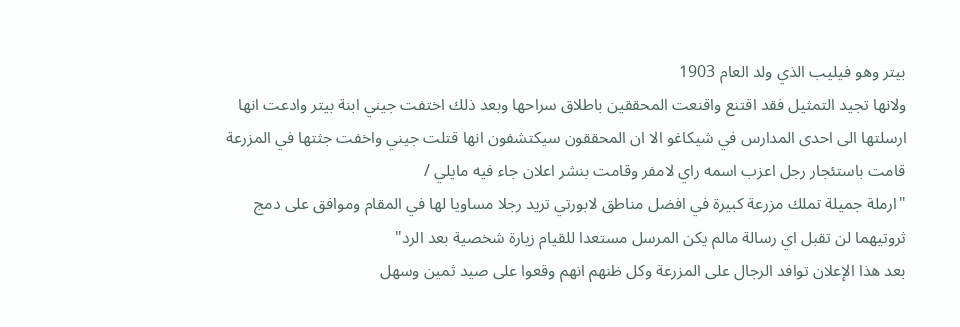بيتر وهو فيليب الذي ولد العام 1903
ولانها تجيد التمثيل فقد اقتنع واقنعت المحققين باطلاق سراحها وبعد ذلك اختفت جيني ابنة بيتر وادعت انها ارسلتها الى احدى المدارس في شيكاغو الا ان المحققون سيكتشفون انها قتلت جيني واخفت جثتها في المزرعة قامت باستئجار رجل اعزب اسمه راي لامفر وقامت بنشر اعلان جاء فيه مايلي /
"ارملة جميلة تملك مزرعة كبيرة في افضل مناطق لابورتي تريد رجلا مساويا لها في المقام وموافق على دمج ثروتيهما لن تقبل اي رسالة مالم يكن المرسل مستعدا للقيام زيارة شخصية بعد الرد"
بعد هذا الإعلان توافد الرجال على المزرعة وكل ظنهم انهم وقعوا على صيد ثمين وسهل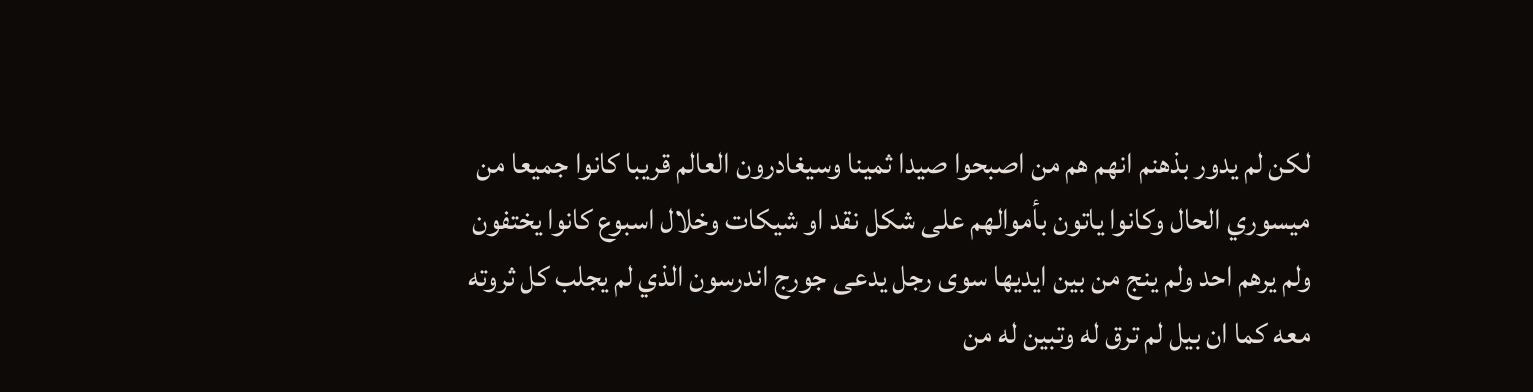لكن لم يدور بذهنم انهم هم من اصبحوا صيدا ثمينا وسيغادرون العالم قريبا كانوا جميعا من ميسوري الحال وكانوا ياتون بأموالهم على شكل نقد او شيكات وخلال اسبوع كانوا يختفون ولم يرهم احد ولم ينج من بين ايديها سوى رجل يدعى جورج اندرسون الذي لم يجلب كل ثروته معه كما ان بيل لم ترق له وتبين له من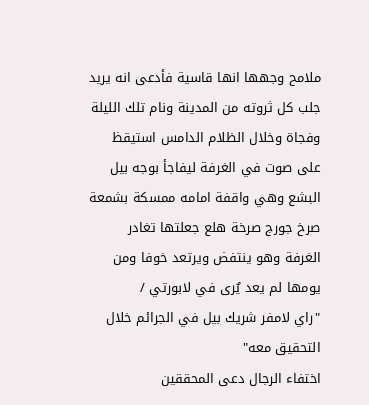ملامح وجهها انها قاسية فأدعى انه يريد جلب كل ثروته من المدينة ونام تلك الليلة وفجاة وخلال الظلام الدامس استيقظ على صوت في الغرفة ليفاجأ بوجه بيل البشع وهي واقفة امامه ممسكة بشمعة صرخ جورج صرخة هلع جعلتها تغادر الغرفة وهو ينتفض ويرتعد خوفا ومن يومها لم يعد يٌرى في لابورتي /
"راي لامفر شريك بيل في الجرائم خلال التحقيق معه"
اختفاء الرجال دعى المحققين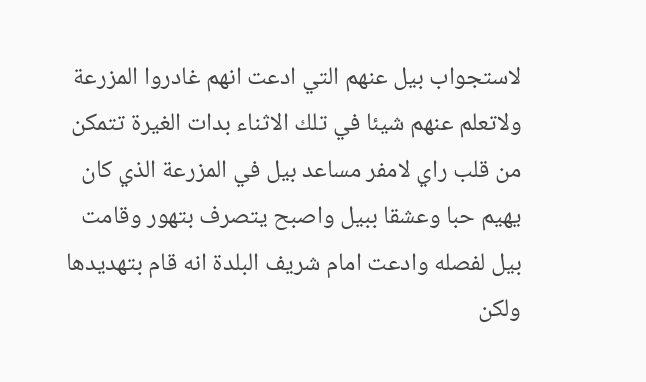لاستجواب بيل عنهم التي ادعت انهم غادروا المزرعة ولاتعلم عنهم شيئا في تلك الاثناء بدات الغيرة تتمكن من قلب راي لامفر مساعد بيل في المزرعة الذي كان يهيم حبا وعشقا ببيل واصبح يتصرف بتهور وقامت بيل لفصله وادعت امام شريف البلدة انه قام بتهديدها ولكن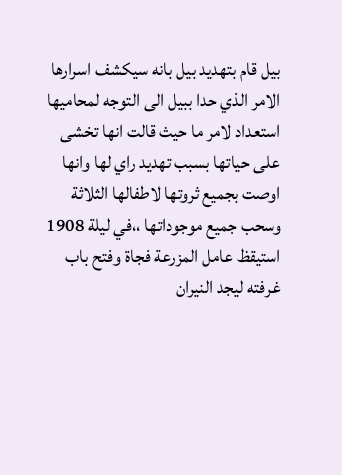بيل قام بتهديد بيل بانه سيكشف اسرارها الامر الذي حدا ببيل الى التوجه لمحاميها استعداد لامر ما حيث قالت انها تخشى على حياتها بسبب تهديد راي لها وانها اوصت بجميع ثروتها لاطفالها الثلاثة وسحب جميع موجوداتها ،،في ليلة 1908 استيقظ عامل المزرعة فجاة وفتح باب غرفته ليجد النيران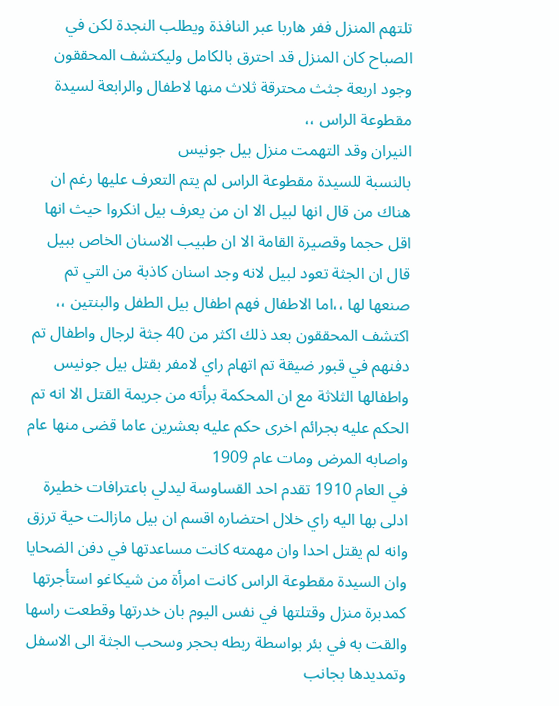تلتهم المنزل ففر هاربا عبر النافذة ويطلب النجدة لكن في الصباح كان المنزل قد احترق بالكامل وليكتشف المحققون وجود اربعة جثث محترقة ثلاث منها لاطفال والرابعة لسيدة مقطوعة الراس ،،
النيران وقد التهمت منزل بيل جونيس
بالنسبة للسيدة مقطوعة الراس لم يتم التعرف عليها رغم ان هناك من قال انها لبيل الا ان من يعرف بيل انكروا حيث انها اقل حجما وقصيرة القامة الا ان طبيب الاسنان الخاص ببيل قال ان الجثة تعود لبيل لانه وجد اسنان كاذبة من التي تم صنعها لها ،،اما الاطفال فهم اطفال بيل الطفل والبنتين ،، اكتشف المحققون بعد ذلك اكثر من 40 جثة لرجال واطفال تم دفنهم في قبور ضيقة تم اتهام راي لامفر بقتل بيل جونيس واطفالها الثلاثة مع ان المحكمة برأته من جريمة القتل الا انه تم الحكم عليه بجرائم اخرى حكم عليه بعشرين عاما قضى منها عام واصابه المرض ومات عام 1909
في العام 1910 تقدم احد القساوسة ليدلي باعترافات خطيرة ادلى بها اليه راي خلال احتضاره اقسم ان بيل مازالت حية ترزق وانه لم يقتل احدا وان مهمته كانت مساعدتها في دفن الضحايا وان السيدة مقطوعة الراس كانت امرأة من شيكاغو استأجرتها كمدبرة منزل وقتلتها في نفس اليوم بان خدرتها وقطعت راسها والقت به في بئر بواسطة ربطه بحجر وسحب الجثة الى الاسفل وتمديدها بجانب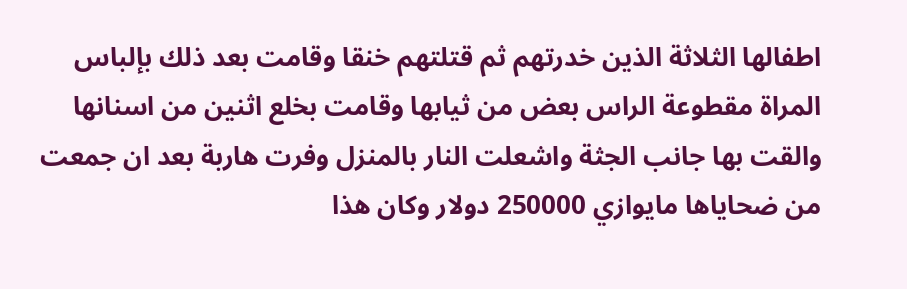اطفالها الثلاثة الذين خدرتهم ثم قتلتهم خنقا وقامت بعد ذلك بإلباس المراة مقطوعة الراس بعض من ثيابها وقامت بخلع اثنين من اسنانها والقت بها جانب الجثة واشعلت النار بالمنزل وفرت هاربة بعد ان جمعت من ضحاياها مايوازي 250000 دولار وكان هذا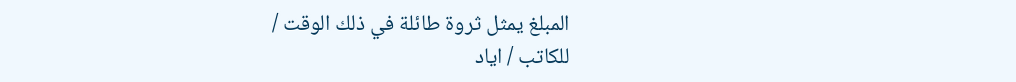المبلغ يمثل ثروة طائلة في ذلك الوقت /
للكاتب / اياد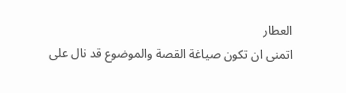العطار
اتمنى ان تكون صياغة القصة والموضوع قد نال على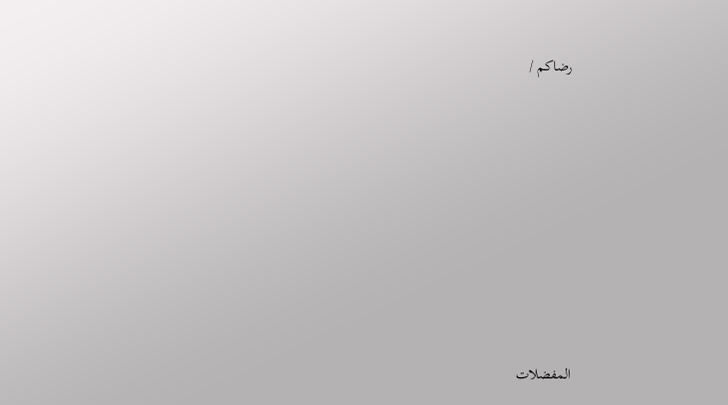رضاكم /










المفضلات